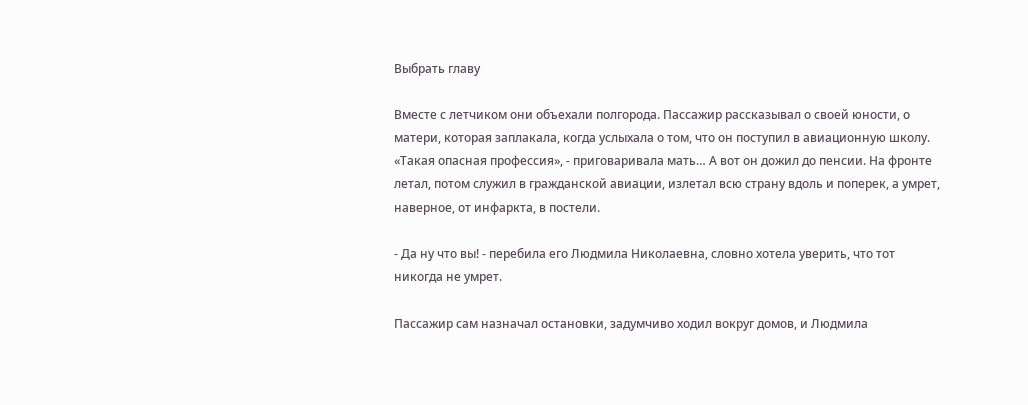Выбрать главу

Вместе с летчиком они объехали полгорода. Пассажир рассказывал о своей юности, о матери, которая заплакала, когда услыхала о том, что он поступил в авиационную школу. «Такая опасная профессия», - приговаривала мать… А вот он дожил до пенсии. На фронте летал, потом служил в гражданской авиации, излетал всю страну вдоль и поперек, а умрет, наверное, от инфаркта, в постели.

- Да ну что вы! - перебила его Людмила Николаевна, словно хотела уверить, что тот никогда не умрет.

Пассажир сам назначал остановки, задумчиво ходил вокруг домов, и Людмила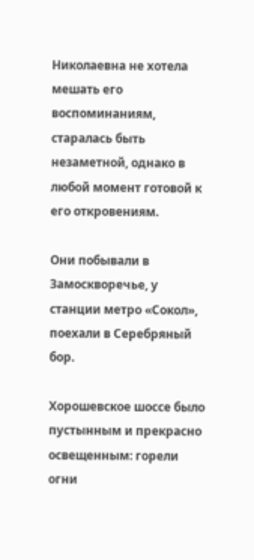Николаевна не хотела мешать его воспоминаниям, старалась быть незаметной, однако в любой момент готовой к его откровениям.

Они побывали в Замоскворечье, у станции метро «Сокол», поехали в Серебряный бор.

Хорошевское шоссе было пустынным и прекрасно освещенным: горели огни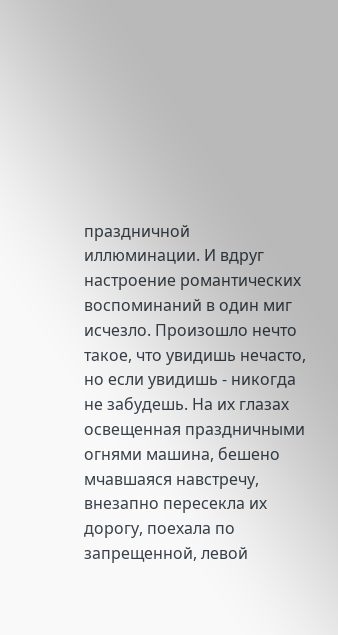праздничной иллюминации. И вдруг настроение романтических воспоминаний в один миг исчезло. Произошло нечто такое, что увидишь нечасто, но если увидишь - никогда не забудешь. На их глазах освещенная праздничными огнями машина, бешено мчавшаяся навстречу, внезапно пересекла их дорогу, поехала по запрещенной, левой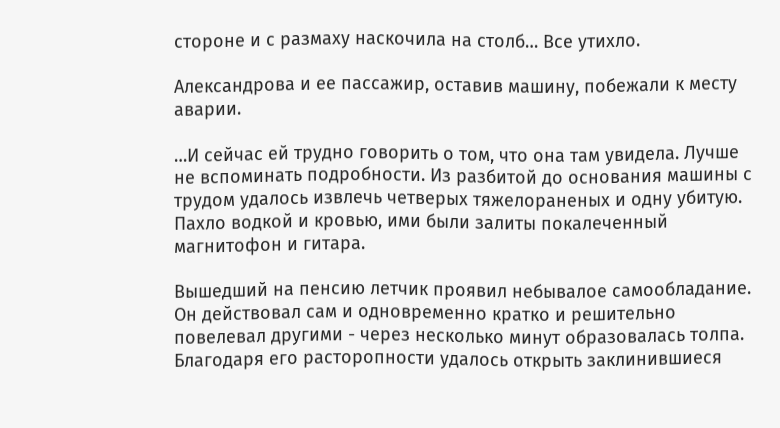стороне и с размаху наскочила на столб… Все утихло.

Александрова и ее пассажир, оставив машину, побежали к месту аварии.

…И сейчас ей трудно говорить о том, что она там увидела. Лучше не вспоминать подробности. Из разбитой до основания машины с трудом удалось извлечь четверых тяжелораненых и одну убитую. Пахло водкой и кровью, ими были залиты покалеченный магнитофон и гитара.

Вышедший на пенсию летчик проявил небывалое самообладание. Он действовал сам и одновременно кратко и решительно повелевал другими - через несколько минут образовалась толпа. Благодаря его расторопности удалось открыть заклинившиеся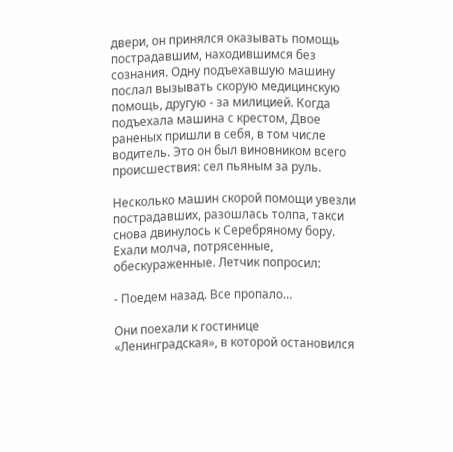двери, он принялся оказывать помощь пострадавшим, находившимся без сознания. Одну подъехавшую машину послал вызывать скорую медицинскую помощь, другую - за милицией. Когда подъехала машина с крестом, Двое раненых пришли в себя, в том числе водитель. Это он был виновником всего происшествия: сел пьяным за руль.

Несколько машин скорой помощи увезли пострадавших, разошлась толпа, такси снова двинулось к Серебряному бору. Ехали молча, потрясенные, обескураженные. Летчик попросил:

- Поедем назад. Все пропало…

Они поехали к гостинице «Ленинградская», в которой остановился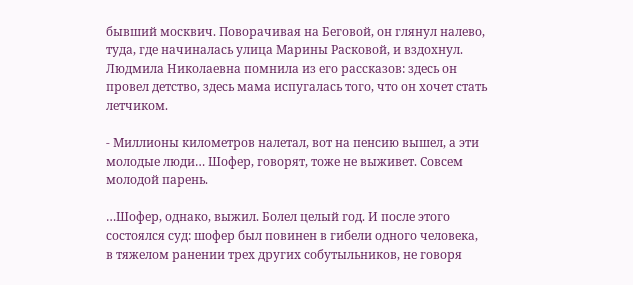бывший москвич. Поворачивая на Беговой, он глянул налево, туда, где начиналась улица Марины Расковой, и вздохнул. Людмила Николаевна помнила из его рассказов: здесь он провел детство, здесь мама испугалась того, что он хочет стать летчиком.

- Миллионы километров налетал, вот на пенсию вышел, а эти молодые люди… Шофер, говорят, тоже не выживет. Совсем молодой парень.

…Шофер, однако, выжил. Болел целый год. И после этого состоялся суд: шофер был повинен в гибели одного человека, в тяжелом ранении трех других собутыльников, не говоря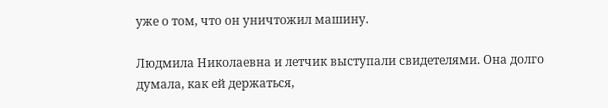уже о том, что он уничтожил машину.

Людмила Николаевна и летчик выступали свидетелями. Она долго думала, как ей держаться,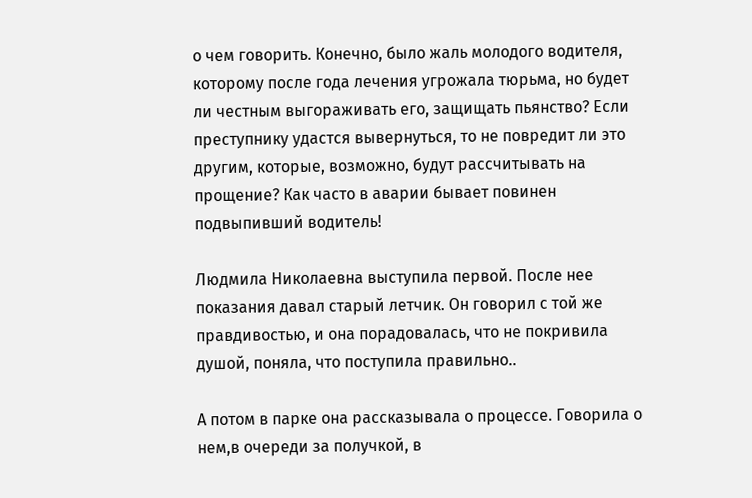о чем говорить. Конечно, было жаль молодого водителя, которому после года лечения угрожала тюрьма, но будет ли честным выгораживать его, защищать пьянство? Если преступнику удастся вывернуться, то не повредит ли это другим, которые, возможно, будут рассчитывать на прощение? Как часто в аварии бывает повинен подвыпивший водитель!

Людмила Николаевна выступила первой. После нее показания давал старый летчик. Он говорил с той же правдивостью, и она порадовалась, что не покривила душой, поняла, что поступила правильно..

А потом в парке она рассказывала о процессе. Говорила о нем,в очереди за получкой, в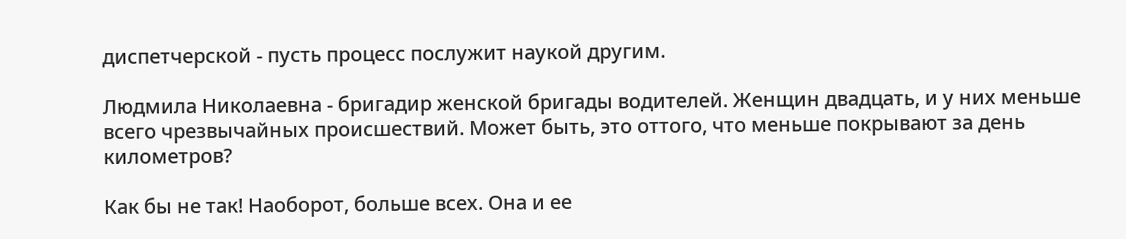диспетчерской - пусть процесс послужит наукой другим.

Людмила Николаевна - бригадир женской бригады водителей. Женщин двадцать, и у них меньше всего чрезвычайных происшествий. Может быть, это оттого, что меньше покрывают за день километров?

Как бы не так! Наоборот, больше всех. Она и ее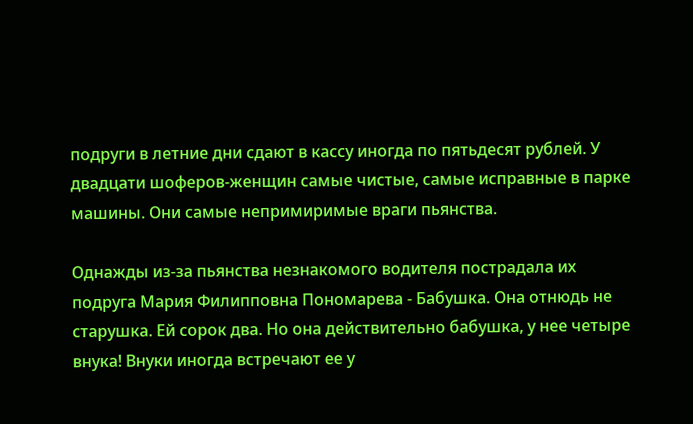подруги в летние дни сдают в кассу иногда по пятьдесят рублей. У двадцати шоферов-женщин самые чистые, самые исправные в парке машины. Они самые непримиримые враги пьянства.

Однажды из-за пьянства незнакомого водителя пострадала их подруга Мария Филипповна Пономарева - Бабушка. Она отнюдь не старушка. Ей сорок два. Но она действительно бабушка, у нее четыре внука! Внуки иногда встречают ее у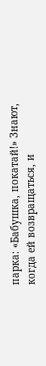парка: «Бабушка, покатай!» Знают, когда ей возвращаться, и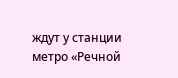ждут у станции метро «Речной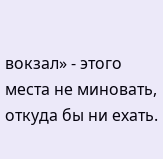вокзал» - этого места не миновать, откуда бы ни ехать.